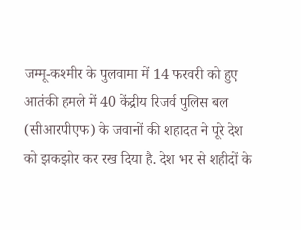जम्मू-कश्मीर के पुलवामा में 14 फरवरी को हुए आतंकी हमले में 40 केंद्रीय रिजर्व पुलिस बल (सीआरपीएफ) के जवानों की शहादत ने पूरे देश को झकझोर कर रख दिया है. देश भर से शहीदों के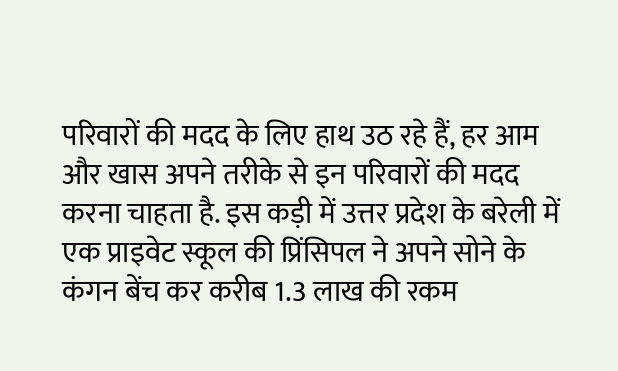परिवारों की मदद के लिए हाथ उठ रहे हैं, हर आम और खास अपने तरीके से इन परिवारों की मदद करना चाहता है. इस कड़ी में उत्तर प्रदेश के बरेली में एक प्राइवेट स्कूल की प्रिंसिपल ने अपने सोने के कंगन बेंच कर करीब 1.3 लाख की रकम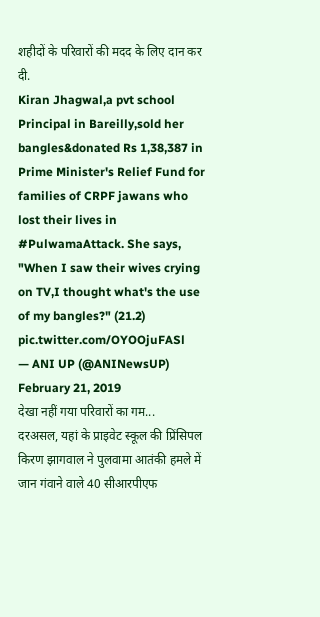शहीदों के परिवारों की मदद के लिए दान कर दी.
Kiran Jhagwal,a pvt school Principal in Bareilly,sold her bangles&donated Rs 1,38,387 in Prime Minister's Relief Fund for families of CRPF jawans who lost their lives in #PulwamaAttack. She says, "When I saw their wives crying on TV,I thought what's the use of my bangles?" (21.2) pic.twitter.com/OYOOjuFASl
— ANI UP (@ANINewsUP) February 21, 2019
देखा नहीं गया परिवारों का गम...
दरअसल, यहां के प्राइवेट स्कूल की प्रिंसिपल किरण झागवाल ने पुलवामा आतंकी हमले में जान गंवाने वाले 40 सीआरपीएफ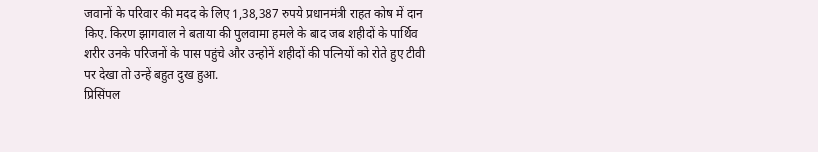जवानों के परिवार की मदद के लिए 1,38,387 रुपये प्रधानमंत्री राहत कोष में दान किए. किरण झागवाल ने बताया की पुलवामा हमले के बाद जब शहीदों के पार्थिव शरीर उनके परिजनों के पास पहुंचे और उन्होनें शहीदों की पत्नियों को रोते हुए टीवी पर देखा तो उन्हें बहुत दुख हुआ.
प्रिसिंपल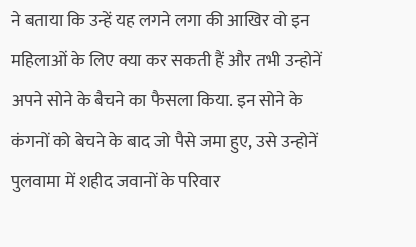ने बताया कि उन्हें यह लगने लगा की आखिर वो इन महिलाओं के लिए क्या कर सकती हैं और तभी उन्होनें अपने सोने के बैचने का फैसला किया. इन सोने के कंगनों को बेचने के बाद जो पैसे जमा हुए, उसे उन्होनें पुलवामा में शहीद जवानों के परिवार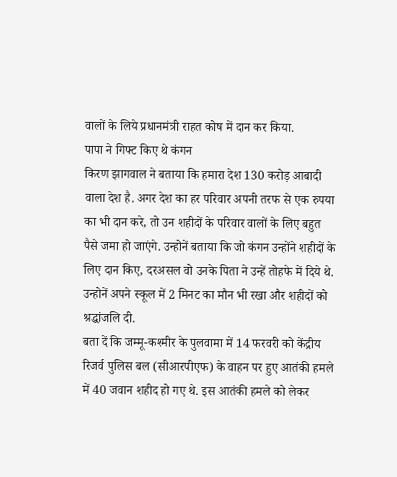वालों के लिये प्रधानमंत्री राहत कोष में दान कर किया.
पापा ने गिफ्ट किए थे कंगन
किरण झागवाल ने बताया कि हमारा देश 130 करोड़ आबादी वाला देश है. अगर देश का हर परिवार अपनी तरफ से एक रुपया का भी दान करे, तो उन शहीदों के परिवार वालों के लिए बहुत पैसे जमा हो जाएंगे. उन्होनें बताया कि जो कंगन उन्होंने शहीदों के लिए दान किए, दरअसल वो उनके पिता ने उन्हें तोहफे में दिये थे. उन्होनें अपने स्कूल में 2 मिनट का मौन भी रखा और शहीदों को श्रद्धांजलि दी.
बता दें कि जम्मू-कश्मीर के पुलवामा में 14 फरवरी को केंद्रीय रिजर्व पुलिस बल (सीआरपीएफ) के वाहन पर हुए आतंकी हमले में 40 जवान शहीद हो गए थे. इस आतंकी हमले को लेकर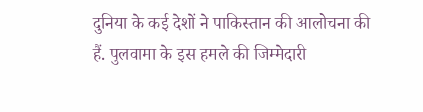दुनिया के कई देशों ने पाकिस्तान की आलोचना की हैं. पुलवामा के इस हमले की जिम्मेदारी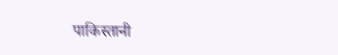पाकिस्तानी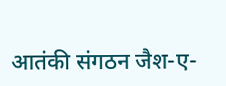आतंकी संगठन जैश-ए-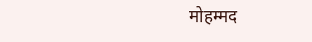मोहम्मद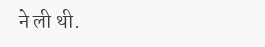ने ली थी.